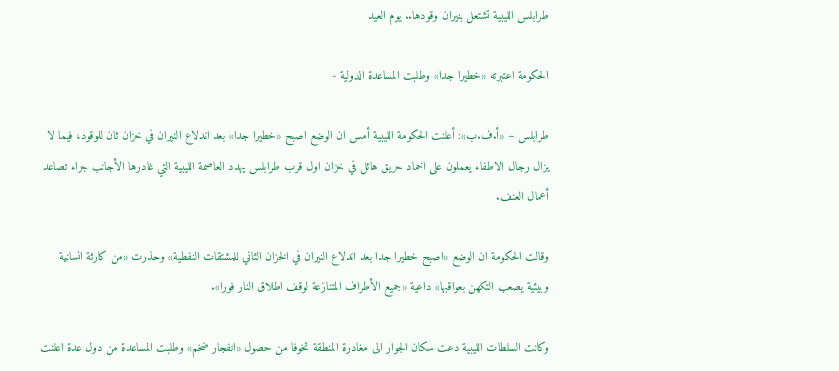طرابلس الليبية تشتعل بنيران وقودها.. يوم العيد

الحكومة اعتبرته «خطيرا جدا» وطلبت المساعدة الدولية -

طرابلس – «أ.ف.ب»: أعلنت الحكومة الليبية أمس ان الوضع اصبح «خطيرا جدا» بعد اندلاع النيران في خزان ثان للوقود، فيما لا يزال رجال الاطفاء يعملون على اخماد حريق هائل في خزان اول قرب طرابلس يهدد العاصمة الليبية التي غادرها الأجانب جراء تصاعد أعمال العنف.

وقالت الحكومة ان الوضع «اصبح خطيرا جدا بعد اندلاع النيران في الخزان الثاني للمشتقات النفطية» وحذرت «من كارثة انسانية وبيئية يصعب التكهن بعواقبها» داعية «جميع الأطراف المتنازعة لوقف اطلاق النار فورا».

وكانت السلطات الليبية دعت سكان الجوار الى مغادرة المنطقة تخوفا من حصول «انفجار ضخم» وطلبت المساعدة من دول عدة اعلنت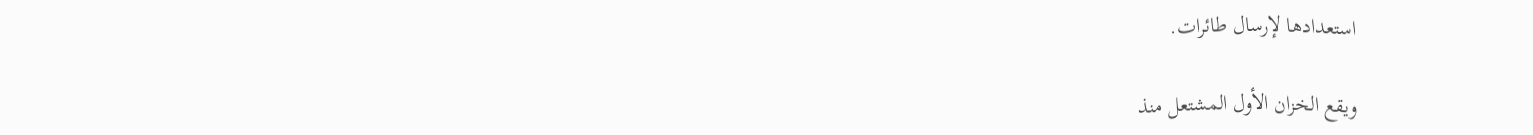استعدادها لإرسال طائرات.

ويقع الخزان الأول المشتعل منذ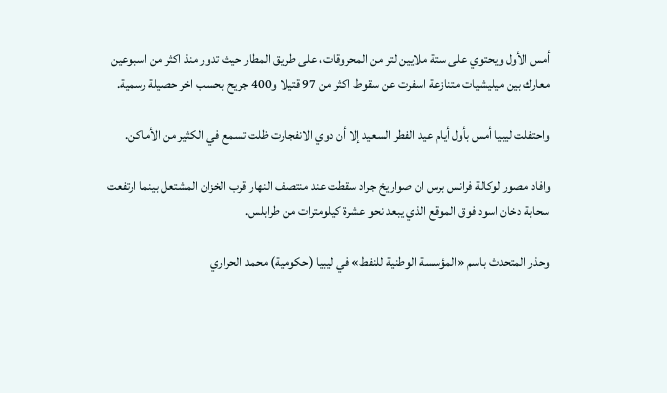أمس الأول ويحتوي على ستة ملايين لتر من المحروقات، على طريق المطار حيث تدور منذ اكثر من اسبوعين معارك بين ميليشيات متنازعة اسفرت عن سقوط اكثر من 97 قتيلا و400 جريح بحسب اخر حصيلة رسمية.

واحتفلت ليبيا أمس بأول أيام عيد الفطر السعيد إلا أن دوي الانفجارت ظلت تسمع في الكثير من الأماكن.

وافاد مصور لوكالة فرانس برس ان صواريخ جراد سقطت عند منتصف النهار قرب الخزان المشتعل بينما ارتفعت سحابة دخان اسود فوق الموقع الذي يبعد نحو عشرة كيلومترات من طرابلس.

وحذر المتحدث باسم «المؤسسة الوطنية للنفط» في ليبيا (حكومية) محمد الحراري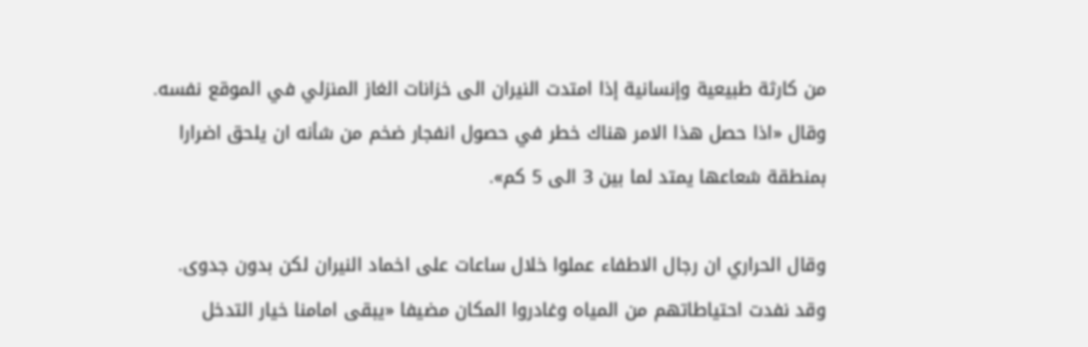من كارثة طبيعية وإنسانية إذا امتدت النيران الى خزانات الغاز المنزلي في الموقع نفسه. وقال «اذا حصل هذا الامر هناك خطر في حصول انفجار ضخم من شأنه ان يلحق اضرارا بمنطقة شعاعها يمتد لما بين 3 الى 5 كم».

وقال الحراري ان رجال الاطفاء عملوا خلال ساعات على اخماد النيران لكن بدون جدوى. وقد نفدت احتياطاتهم من المياه وغادروا المكان مضيفا «يبقى امامنا خيار التدخل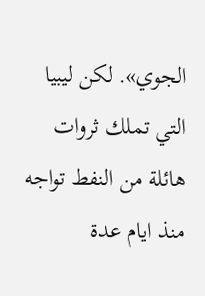الجوي». لكن ليبيا التي تملك ثروات هائلة من النفط تواجه منذ ايام عدة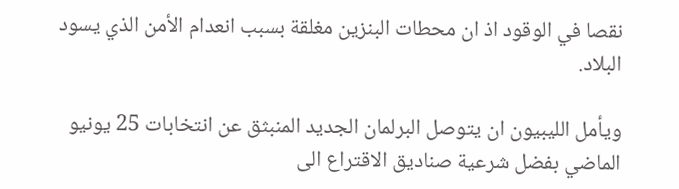نقصا في الوقود اذ ان محطات البنزين مغلقة بسبب انعدام الأمن الذي يسود البلاد.

ويأمل الليبيون ان يتوصل البرلمان الجديد المنبثق عن انتخابات 25 يونيو الماضي بفضل شرعية صناديق الاقتراع الى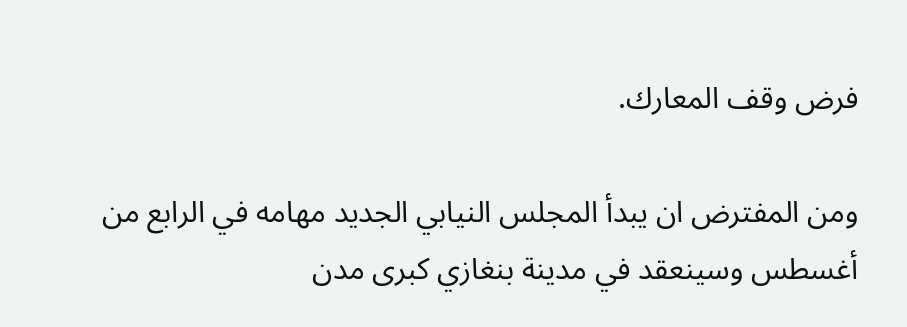فرض وقف المعارك.

ومن المفترض ان يبدأ المجلس النيابي الجديد مهامه في الرابع من أغسطس وسينعقد في مدينة بنغازي كبرى مدن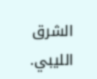الشرق الليبي.